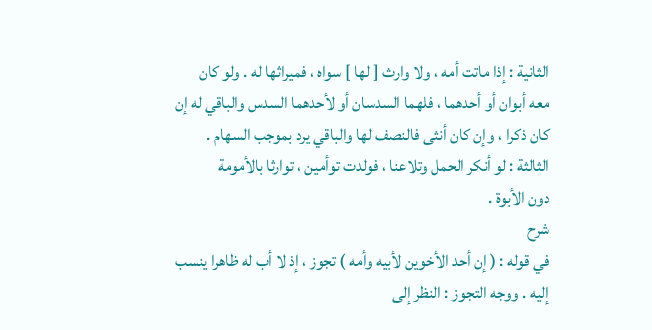الثانية : إذا ماتت أمه ، ولا وارث [ لها ] سواه ، فميراثها له . ولو كان
معه أبوان أو أحدهما ، فلهما السدسان أو لأحدهما السدس والباقي له إن
كان ذكرا ، وإن كان أنثى فالنصف لها والباقي يرد بموجب السهام .
الثالثة : لو أنكر الحمل وتلاعنا ، فولدت توأمين ، توارثا بالأمومة
دون الأبوة .
شرح
في قوله : ( إن أحد الأخوين لأبيه وأمه ) تجوز ، إذ لا أب له ظاهرا ينسب
إليه . ووجه التجوز : النظر إلى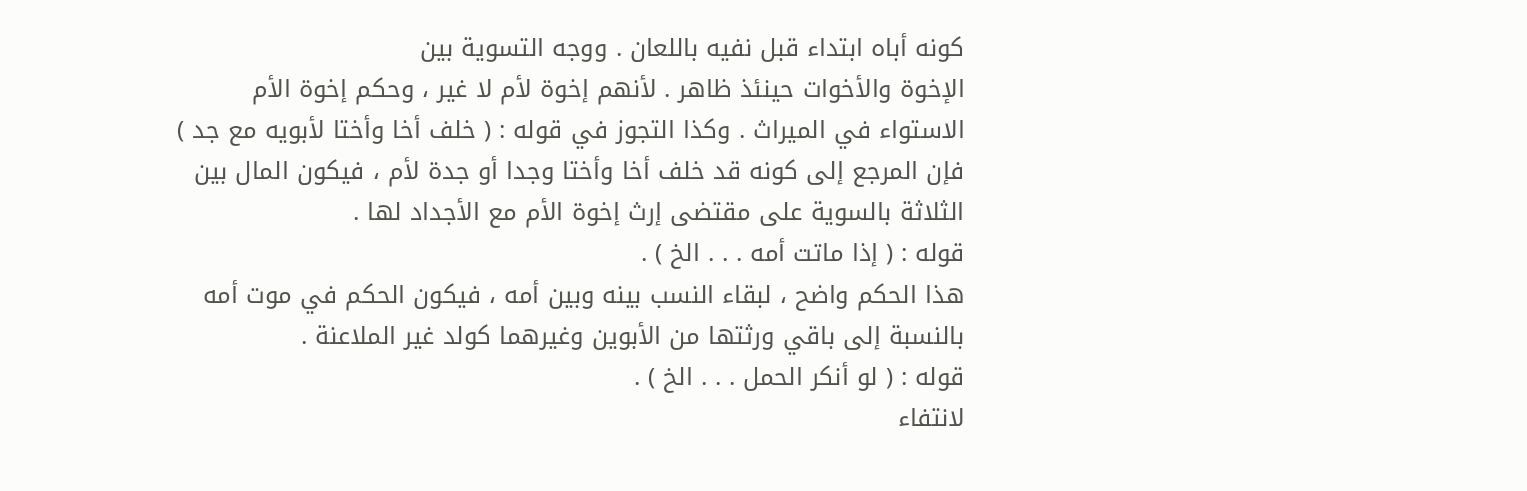كونه أباه ابتداء قبل نفيه باللعان . ووجه التسوية بين
الإخوة والأخوات حينئذ ظاهر . لأنهم إخوة لأم لا غير ، وحكم إخوة الأم
الاستواء في الميراث . وكذا التجوز في قوله : ( خلف أخا وأختا لأبويه مع جد )
فإن المرجع إلى كونه قد خلف أخا وأختا وجدا أو جدة لأم ، فيكون المال بين
الثلاثة بالسوية على مقتضى إرث إخوة الأم مع الأجداد لها .
قوله : ( إذا ماتت أمه . . . الخ ) .
هذا الحكم واضح ، لبقاء النسب بينه وبين أمه ، فيكون الحكم في موت أمه
بالنسبة إلى باقي ورثتها من الأبوين وغيرهما كولد غير الملاعنة .
قوله : ( لو أنكر الحمل . . . الخ ) .
لانتفاء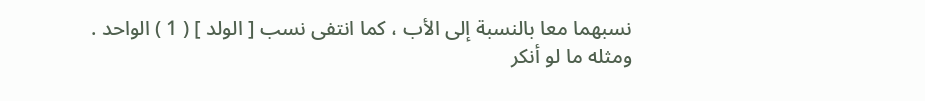نسبهما معا بالنسبة إلى الأب ، كما انتفى نسب [ الولد ] ( 1 ) الواحد .
ومثله ما لو أنكر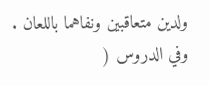ولدين متعاقبين ونفاهما باللعان .
وفي الدروس (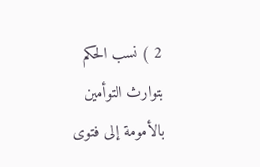2 ) نسب الحكم بتوارث التوأمين بالأمومة إلى فتوى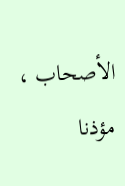الأصحاب ، مؤذنا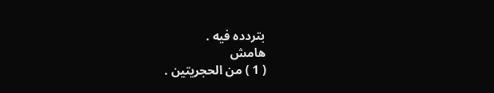بتردده فيه .
هامش
( 1 ) من الحجريتين .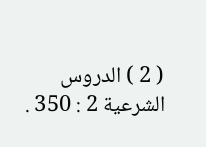( 2 ) الدروس الشرعية 2 : 350 .